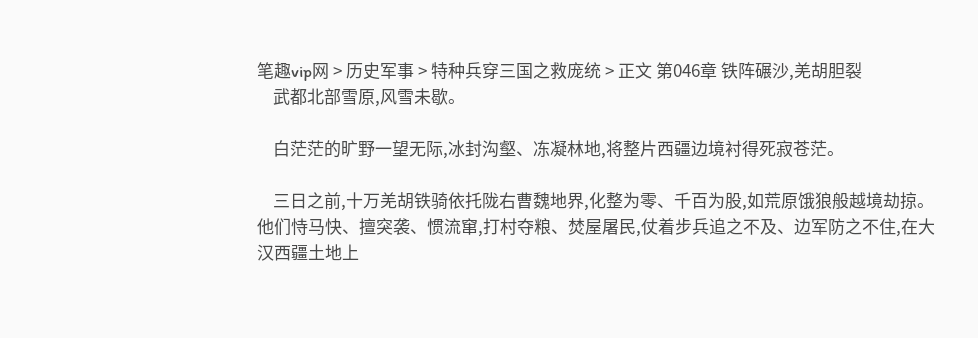笔趣vip网 > 历史军事 > 特种兵穿三国之救庞统 > 正文 第046章 铁阵碾沙,羌胡胆裂
    武都北部雪原,风雪未歇。

    白茫茫的旷野一望无际,冰封沟壑、冻凝林地,将整片西疆边境衬得死寂苍茫。

    三日之前,十万羌胡铁骑依托陇右曹魏地界,化整为零、千百为股,如荒原饿狼般越境劫掠。他们恃马快、擅突袭、惯流窜,打村夺粮、焚屋屠民,仗着步兵追之不及、边军防之不住,在大汉西疆土地上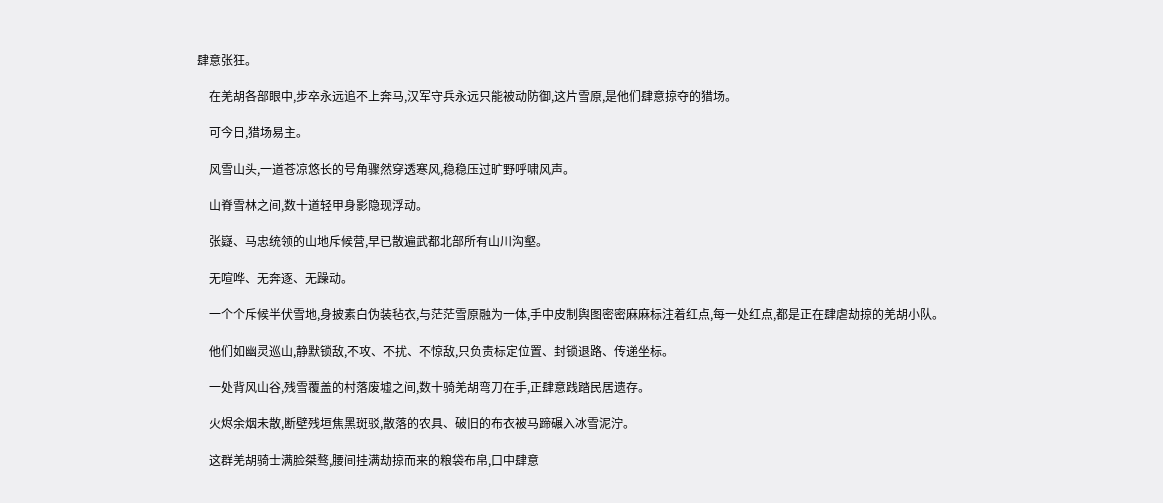肆意张狂。

    在羌胡各部眼中,步卒永远追不上奔马,汉军守兵永远只能被动防御,这片雪原,是他们肆意掠夺的猎场。

    可今日,猎场易主。

    风雪山头,一道苍凉悠长的号角骤然穿透寒风,稳稳压过旷野呼啸风声。

    山脊雪林之间,数十道轻甲身影隐现浮动。

    张嶷、马忠统领的山地斥候营,早已散遍武都北部所有山川沟壑。

    无喧哗、无奔逐、无躁动。

    一个个斥候半伏雪地,身披素白伪装毡衣,与茫茫雪原融为一体,手中皮制舆图密密麻麻标注着红点,每一处红点,都是正在肆虐劫掠的羌胡小队。

    他们如幽灵巡山,静默锁敌,不攻、不扰、不惊敌,只负责标定位置、封锁退路、传递坐标。

    一处背风山谷,残雪覆盖的村落废墟之间,数十骑羌胡弯刀在手,正肆意践踏民居遗存。

    火烬余烟未散,断壁残垣焦黑斑驳,散落的农具、破旧的布衣被马蹄碾入冰雪泥泞。

    这群羌胡骑士满脸桀骜,腰间挂满劫掠而来的粮袋布帛,口中肆意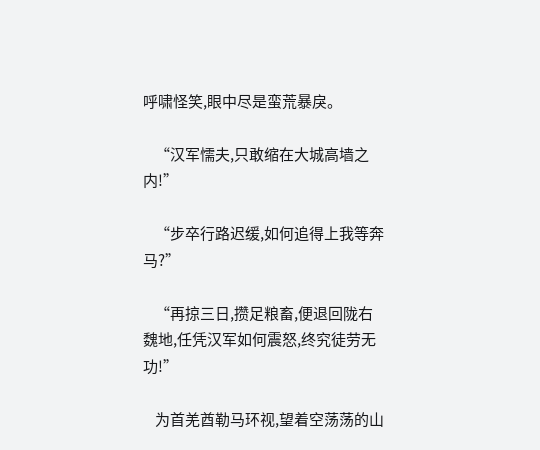呼啸怪笑,眼中尽是蛮荒暴戾。

    “汉军懦夫,只敢缩在大城高墙之内!”

    “步卒行路迟缓,如何追得上我等奔马?”

    “再掠三日,攒足粮畜,便退回陇右魏地,任凭汉军如何震怒,终究徒劳无功!”

    为首羌酋勒马环视,望着空荡荡的山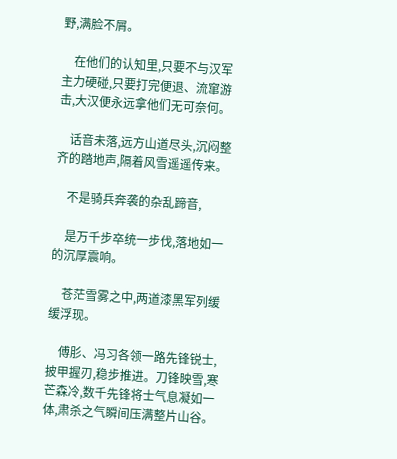野,满脸不屑。

    在他们的认知里,只要不与汉军主力硬碰,只要打完便退、流窜游击,大汉便永远拿他们无可奈何。

    话音未落,远方山道尽头,沉闷整齐的踏地声,隔着风雪遥遥传来。

    不是骑兵奔袭的杂乱蹄音,

    是万千步卒统一步伐,落地如一的沉厚震响。

    苍茫雪雾之中,两道漆黑军列缓缓浮现。

    傅肜、冯习各领一路先锋锐士,披甲握刃,稳步推进。刀锋映雪,寒芒森冷,数千先锋将士气息凝如一体,肃杀之气瞬间压满整片山谷。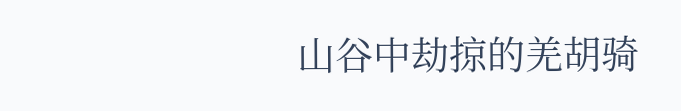山谷中劫掠的羌胡骑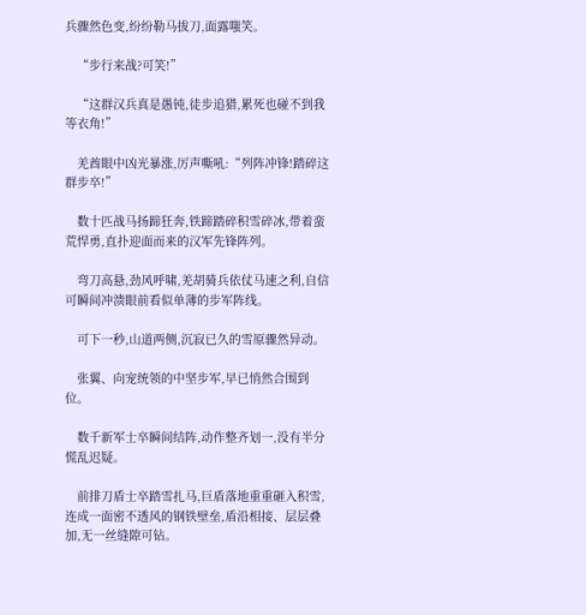兵骤然色变,纷纷勒马拔刀,面露嗤笑。

    “步行来战?可笑!”

    “这群汉兵真是愚钝,徒步追猎,累死也碰不到我等衣角!”

    羌酋眼中凶光暴涨,厉声嘶吼:“列阵冲锋!踏碎这群步卒!”

    数十匹战马扬蹄狂奔,铁蹄踏碎积雪碎冰,带着蛮荒悍勇,直扑迎面而来的汉军先锋阵列。

    弯刀高悬,劲风呼啸,羌胡骑兵依仗马速之利,自信可瞬间冲溃眼前看似单薄的步军阵线。

    可下一秒,山道两侧,沉寂已久的雪原骤然异动。

    张翼、向宠统领的中坚步军,早已悄然合围到位。

    数千新军士卒瞬间结阵,动作整齐划一,没有半分慌乱迟疑。

    前排刀盾士卒踏雪扎马,巨盾落地重重砸入积雪,连成一面密不透风的钢铁壁垒,盾沿相接、层层叠加,无一丝缝隙可钻。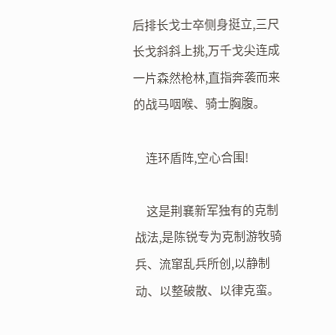后排长戈士卒侧身挺立,三尺长戈斜斜上挑,万千戈尖连成一片森然枪林,直指奔袭而来的战马咽喉、骑士胸腹。

    连环盾阵,空心合围!

    这是荆襄新军独有的克制战法,是陈锐专为克制游牧骑兵、流窜乱兵所创,以静制动、以整破散、以律克蛮。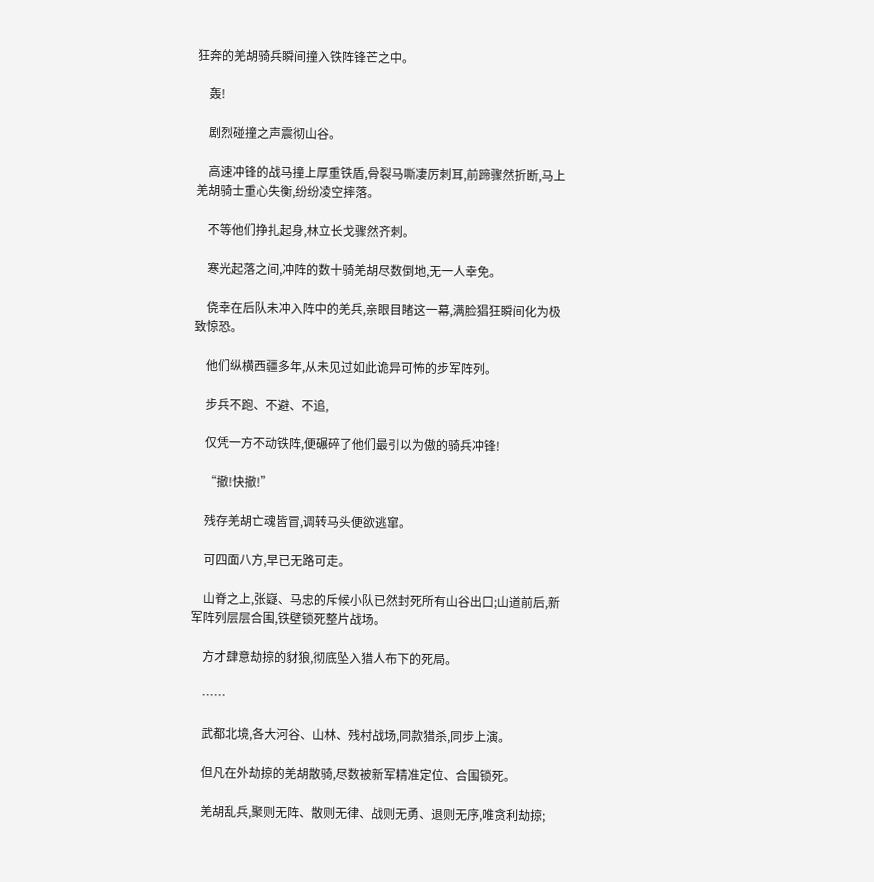狂奔的羌胡骑兵瞬间撞入铁阵锋芒之中。

    轰!

    剧烈碰撞之声震彻山谷。

    高速冲锋的战马撞上厚重铁盾,骨裂马嘶凄厉刺耳,前蹄骤然折断,马上羌胡骑士重心失衡,纷纷凌空摔落。

    不等他们挣扎起身,林立长戈骤然齐刺。

    寒光起落之间,冲阵的数十骑羌胡尽数倒地,无一人幸免。

    侥幸在后队未冲入阵中的羌兵,亲眼目睹这一幕,满脸猖狂瞬间化为极致惊恐。

    他们纵横西疆多年,从未见过如此诡异可怖的步军阵列。

    步兵不跑、不避、不追,

    仅凭一方不动铁阵,便碾碎了他们最引以为傲的骑兵冲锋!

    “撤!快撤!”

    残存羌胡亡魂皆冒,调转马头便欲逃窜。

    可四面八方,早已无路可走。

    山脊之上,张嶷、马忠的斥候小队已然封死所有山谷出口;山道前后,新军阵列层层合围,铁壁锁死整片战场。

    方才肆意劫掠的豺狼,彻底坠入猎人布下的死局。

    ……

    武都北境,各大河谷、山林、残村战场,同款猎杀,同步上演。

    但凡在外劫掠的羌胡散骑,尽数被新军精准定位、合围锁死。

    羌胡乱兵,聚则无阵、散则无律、战则无勇、退则无序,唯贪利劫掠;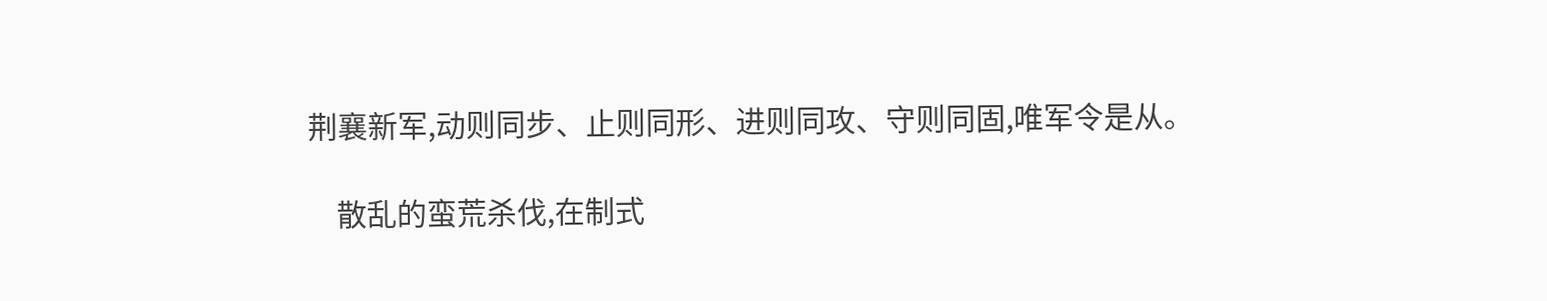荆襄新军,动则同步、止则同形、进则同攻、守则同固,唯军令是从。

    散乱的蛮荒杀伐,在制式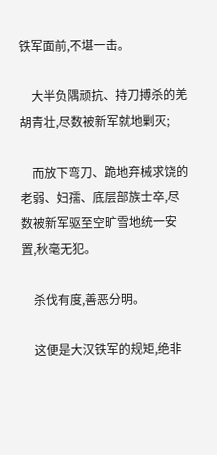铁军面前,不堪一击。

    大半负隅顽抗、持刀搏杀的羌胡青壮,尽数被新军就地剿灭;

    而放下弯刀、跪地弃械求饶的老弱、妇孺、底层部族士卒,尽数被新军驱至空旷雪地统一安置,秋毫无犯。

    杀伐有度,善恶分明。

    这便是大汉铁军的规矩,绝非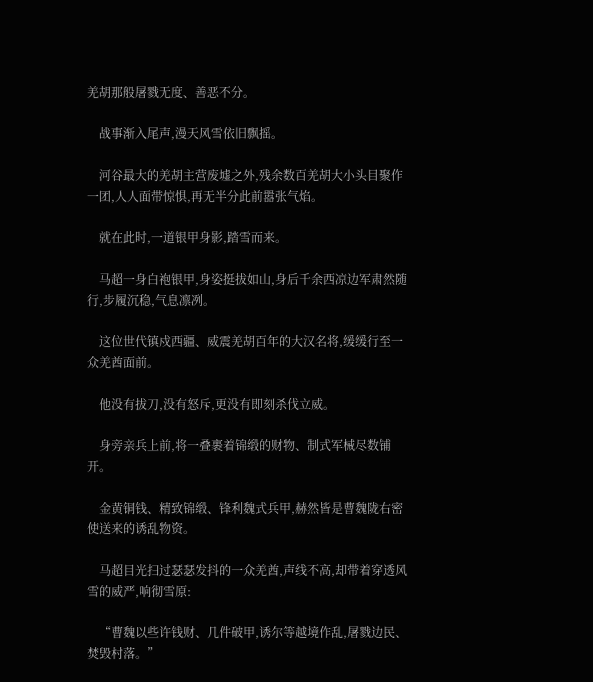羌胡那般屠戮无度、善恶不分。

    战事渐入尾声,漫天风雪依旧飘摇。

    河谷最大的羌胡主营废墟之外,残余数百羌胡大小头目聚作一团,人人面带惊惧,再无半分此前嚣张气焰。

    就在此时,一道银甲身影,踏雪而来。

    马超一身白袍银甲,身姿挺拔如山,身后千余西凉边军肃然随行,步履沉稳,气息凛冽。

    这位世代镇戍西疆、威震羌胡百年的大汉名将,缓缓行至一众羌酋面前。

    他没有拔刀,没有怒斥,更没有即刻杀伐立威。

    身旁亲兵上前,将一叠裹着锦缎的财物、制式军械尽数铺开。

    金黄铜钱、精致锦缎、锋利魏式兵甲,赫然皆是曹魏陇右密使送来的诱乱物资。

    马超目光扫过瑟瑟发抖的一众羌酋,声线不高,却带着穿透风雪的威严,响彻雪原:

    “曹魏以些许钱财、几件破甲,诱尔等越境作乱,屠戮边民、焚毁村落。”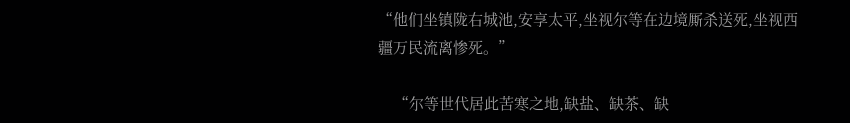“他们坐镇陇右城池,安享太平,坐视尔等在边境厮杀送死,坐视西疆万民流离惨死。”

    “尔等世代居此苦寒之地,缺盐、缺茶、缺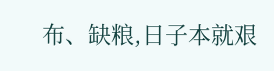布、缺粮,日子本就艰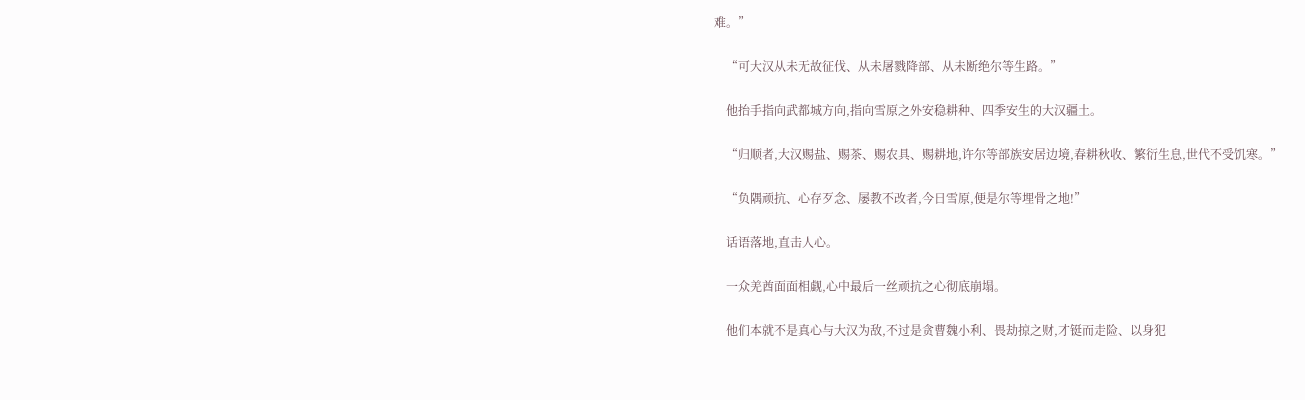难。”

    “可大汉从未无故征伐、从未屠戮降部、从未断绝尔等生路。”

    他抬手指向武都城方向,指向雪原之外安稳耕种、四季安生的大汉疆土。

    “归顺者,大汉赐盐、赐茶、赐农具、赐耕地,许尔等部族安居边境,春耕秋收、繁衍生息,世代不受饥寒。”

    “负隅顽抗、心存歹念、屡教不改者,今日雪原,便是尔等埋骨之地!”

    话语落地,直击人心。

    一众羌酋面面相觑,心中最后一丝顽抗之心彻底崩塌。

    他们本就不是真心与大汉为敌,不过是贪曹魏小利、畏劫掠之财,才铤而走险、以身犯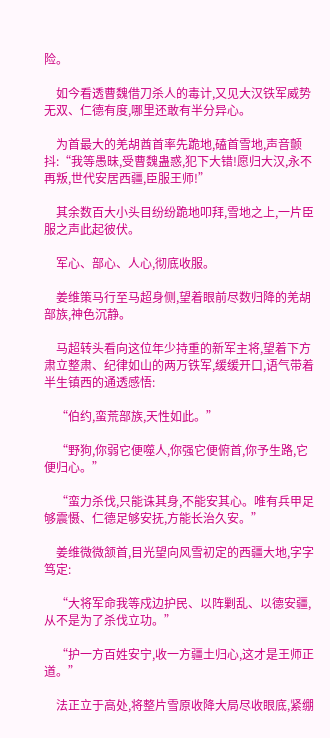险。

    如今看透曹魏借刀杀人的毒计,又见大汉铁军威势无双、仁德有度,哪里还敢有半分异心。

    为首最大的羌胡酋首率先跪地,磕首雪地,声音颤抖:“我等愚昧,受曹魏蛊惑,犯下大错!愿归大汉,永不再叛,世代安居西疆,臣服王师!”

    其余数百大小头目纷纷跪地叩拜,雪地之上,一片臣服之声此起彼伏。

    军心、部心、人心,彻底收服。

    姜维策马行至马超身侧,望着眼前尽数归降的羌胡部族,神色沉静。

    马超转头看向这位年少持重的新军主将,望着下方肃立整肃、纪律如山的两万铁军,缓缓开口,语气带着半生镇西的通透感悟:

    “伯约,蛮荒部族,天性如此。”

    “野狗,你弱它便噬人,你强它便俯首,你予生路,它便归心。”

    “蛮力杀伐,只能诛其身,不能安其心。唯有兵甲足够震慑、仁德足够安抚,方能长治久安。”

    姜维微微颔首,目光望向风雪初定的西疆大地,字字笃定:

    “大将军命我等戍边护民、以阵剿乱、以德安疆,从不是为了杀伐立功。”

    “护一方百姓安宁,收一方疆土归心,这才是王师正道。”

    法正立于高处,将整片雪原收降大局尽收眼底,紧绷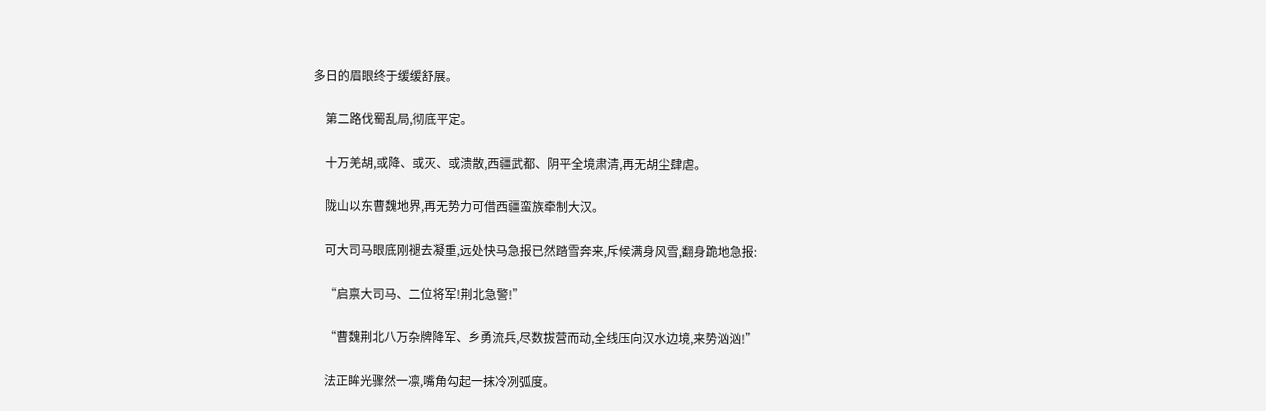多日的眉眼终于缓缓舒展。

    第二路伐蜀乱局,彻底平定。

    十万羌胡,或降、或灭、或溃散,西疆武都、阴平全境肃清,再无胡尘肆虐。

    陇山以东曹魏地界,再无势力可借西疆蛮族牵制大汉。

    可大司马眼底刚褪去凝重,远处快马急报已然踏雪奔来,斥候满身风雪,翻身跪地急报:

    “启禀大司马、二位将军!荆北急警!”

    “曹魏荆北八万杂牌降军、乡勇流兵,尽数拔营而动,全线压向汉水边境,来势汹汹!”

    法正眸光骤然一凛,嘴角勾起一抹冷冽弧度。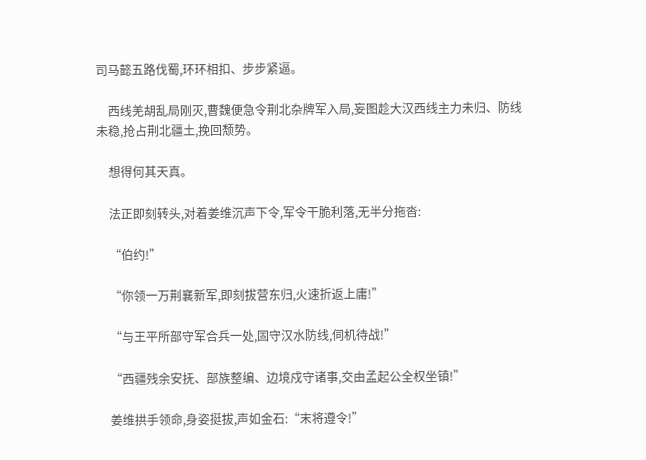司马懿五路伐蜀,环环相扣、步步紧逼。

    西线羌胡乱局刚灭,曹魏便急令荆北杂牌军入局,妄图趁大汉西线主力未归、防线未稳,抢占荆北疆土,挽回颓势。

    想得何其天真。

    法正即刻转头,对着姜维沉声下令,军令干脆利落,无半分拖沓:

    “伯约!”

    “你领一万荆襄新军,即刻拔营东归,火速折返上庸!”

    “与王平所部守军合兵一处,固守汉水防线,伺机待战!”

    “西疆残余安抚、部族整编、边境戍守诸事,交由孟起公全权坐镇!”

    姜维拱手领命,身姿挺拔,声如金石:“末将遵令!”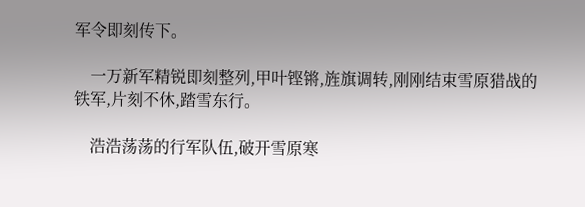军令即刻传下。

    一万新军精锐即刻整列,甲叶铿锵,旌旗调转,刚刚结束雪原猎战的铁军,片刻不休,踏雪东行。

    浩浩荡荡的行军队伍,破开雪原寒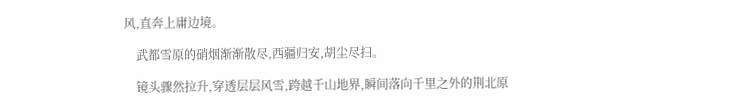风,直奔上庸边境。

    武都雪原的硝烟渐渐散尽,西疆归安,胡尘尽扫。

    镜头骤然拉升,穿透层层风雪,跨越千山地界,瞬间落向千里之外的荆北原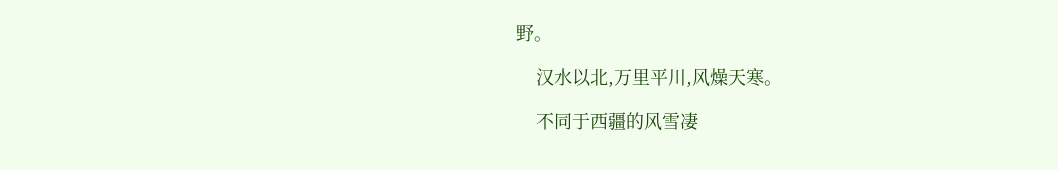野。

    汉水以北,万里平川,风燥天寒。

    不同于西疆的风雪凄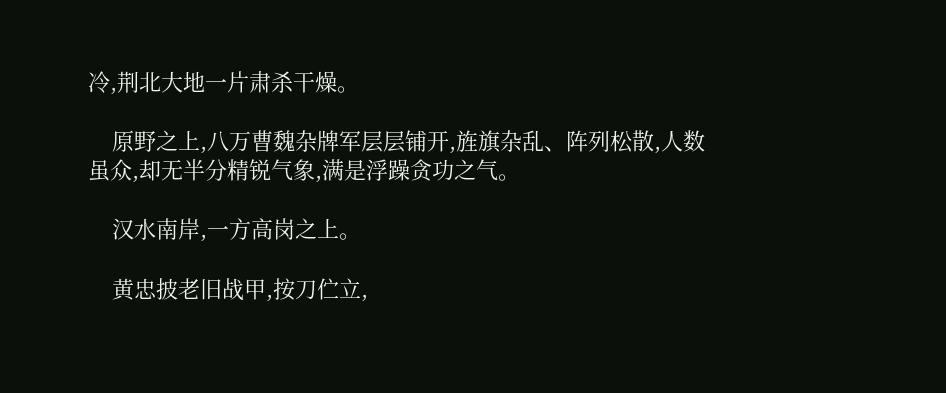冷,荆北大地一片肃杀干燥。

    原野之上,八万曹魏杂牌军层层铺开,旌旗杂乱、阵列松散,人数虽众,却无半分精锐气象,满是浮躁贪功之气。

    汉水南岸,一方高岗之上。

    黄忠披老旧战甲,按刀伫立,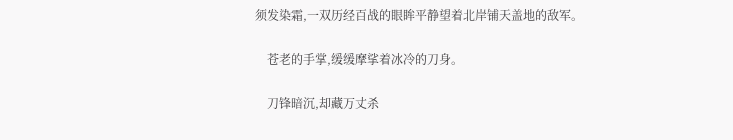须发染霜,一双历经百战的眼眸平静望着北岸铺天盖地的敌军。

    苍老的手掌,缓缓摩挲着冰冷的刀身。

    刀锋暗沉,却藏万丈杀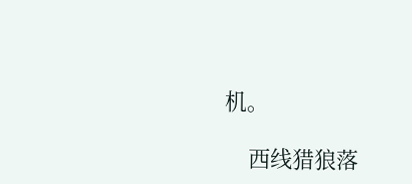机。

    西线猎狼落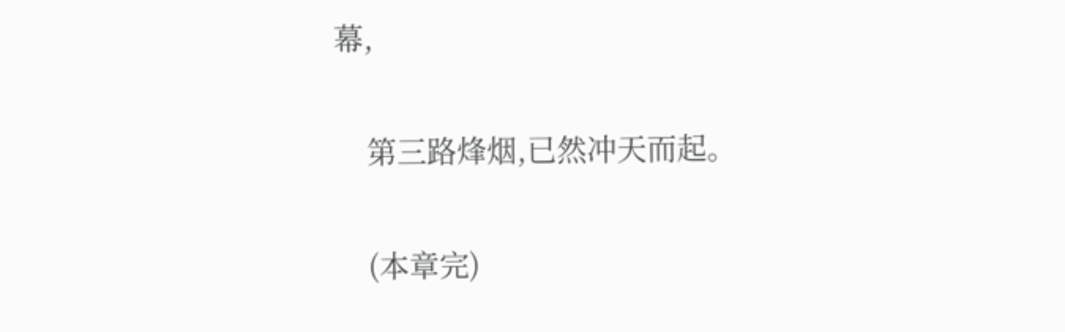幕,

    第三路烽烟,已然冲天而起。

    (本章完)